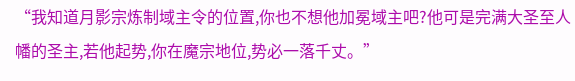“我知道月影宗炼制域主令的位置,你也不想他加冕域主吧?他可是完满大圣至人幡的圣主,若他起势,你在魔宗地位,势必一落千丈。”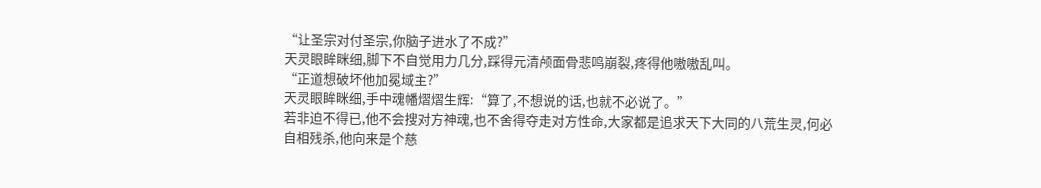“让圣宗对付圣宗,你脑子进水了不成?”
天灵眼眸眯细,脚下不自觉用力几分,踩得元清颅面骨悲鸣崩裂,疼得他嗷嗷乱叫。
“正道想破坏他加冕域主?”
天灵眼眸眯细,手中魂幡熠熠生辉:“算了,不想说的话,也就不必说了。”
若非迫不得已,他不会搜对方神魂,也不舍得夺走对方性命,大家都是追求天下大同的八荒生灵,何必自相残杀,他向来是个慈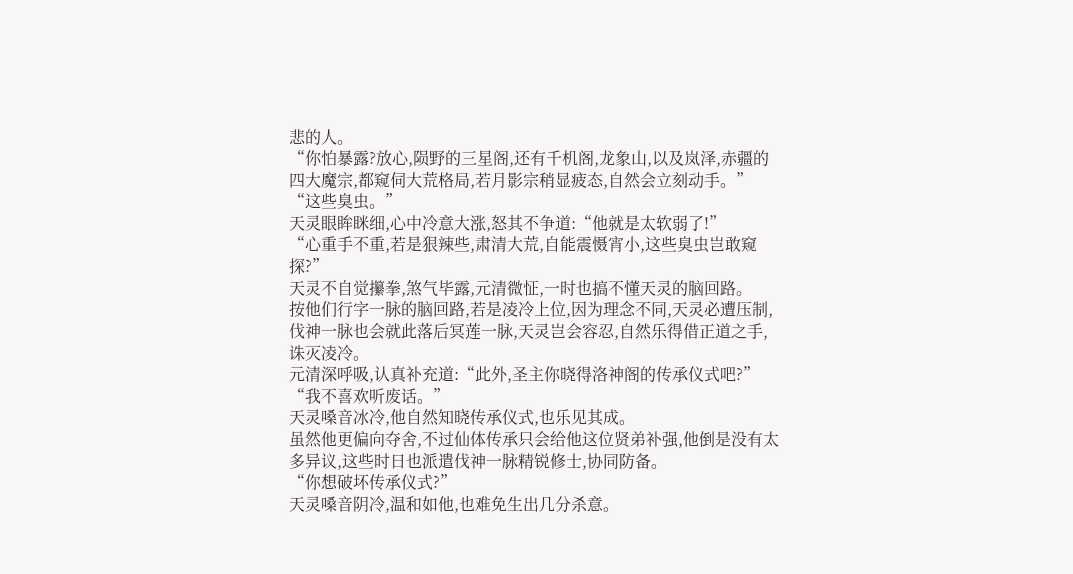悲的人。
“你怕暴露?放心,陨野的三星阁,还有千机阁,龙象山,以及岚泽,赤疆的四大魔宗,都窥伺大荒格局,若月影宗稍显疲态,自然会立刻动手。”
“这些臭虫。”
天灵眼眸眯细,心中冷意大涨,怒其不争道:“他就是太软弱了!”
“心重手不重,若是狠辣些,肃清大荒,自能震慑宵小,这些臭虫岂敢窥探?”
天灵不自觉攥拳,煞气毕露,元清微怔,一时也搞不懂天灵的脑回路。
按他们行字一脉的脑回路,若是凌冷上位,因为理念不同,天灵必遭压制,伐神一脉也会就此落后冥莲一脉,天灵岂会容忍,自然乐得借正道之手,诛灭凌冷。
元清深呼吸,认真补充道:“此外,圣主你晓得洛神阁的传承仪式吧?”
“我不喜欢听废话。”
天灵嗓音冰冷,他自然知晓传承仪式,也乐见其成。
虽然他更偏向夺舍,不过仙体传承只会给他这位贤弟补强,他倒是没有太多异议,这些时日也派遣伐神一脉精锐修士,协同防备。
“你想破坏传承仪式?”
天灵嗓音阴冷,温和如他,也难免生出几分杀意。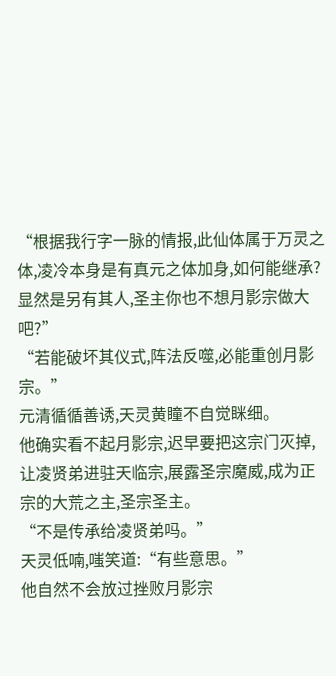“根据我行字一脉的情报,此仙体属于万灵之体,凌冷本身是有真元之体加身,如何能继承?显然是另有其人,圣主你也不想月影宗做大吧?”
“若能破坏其仪式,阵法反噬,必能重创月影宗。”
元清循循善诱,天灵黄瞳不自觉眯细。
他确实看不起月影宗,迟早要把这宗门灭掉,让凌贤弟进驻天临宗,展露圣宗魔威,成为正宗的大荒之主,圣宗圣主。
“不是传承给凌贤弟吗。”
天灵低喃,嗤笑道:“有些意思。”
他自然不会放过挫败月影宗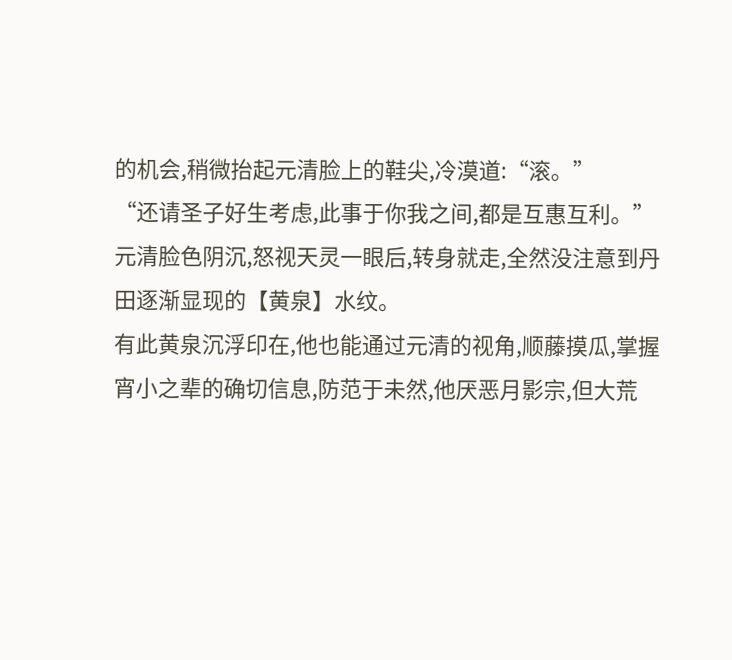的机会,稍微抬起元清脸上的鞋尖,冷漠道:“滚。”
“还请圣子好生考虑,此事于你我之间,都是互惠互利。”
元清脸色阴沉,怒视天灵一眼后,转身就走,全然没注意到丹田逐渐显现的【黄泉】水纹。
有此黄泉沉浮印在,他也能通过元清的视角,顺藤摸瓜,掌握宵小之辈的确切信息,防范于未然,他厌恶月影宗,但大荒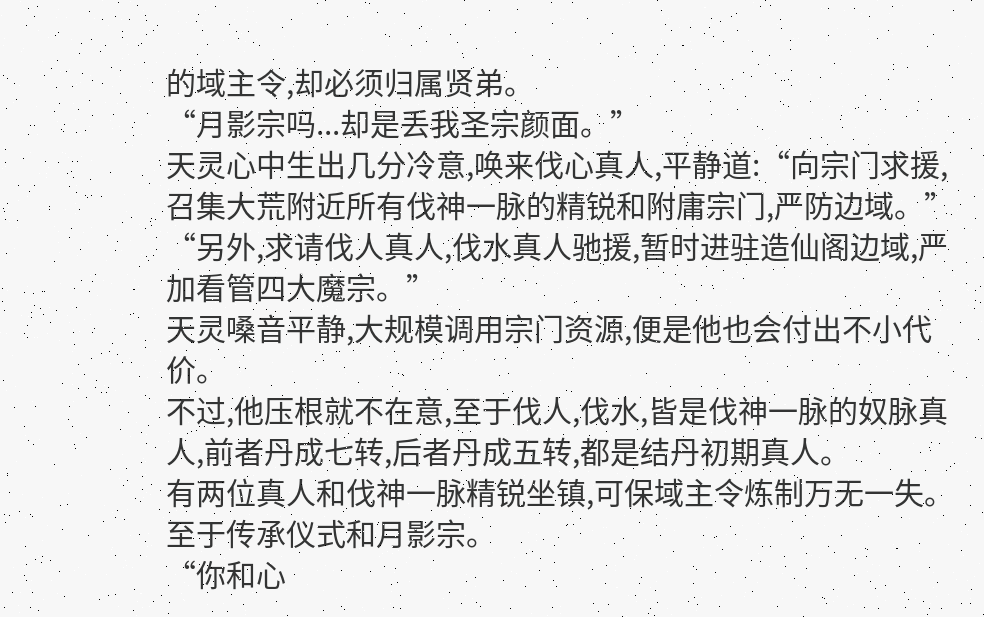的域主令,却必须归属贤弟。
“月影宗吗...却是丢我圣宗颜面。”
天灵心中生出几分冷意,唤来伐心真人,平静道:“向宗门求援,召集大荒附近所有伐神一脉的精锐和附庸宗门,严防边域。”
“另外,求请伐人真人,伐水真人驰援,暂时进驻造仙阁边域,严加看管四大魔宗。”
天灵嗓音平静,大规模调用宗门资源,便是他也会付出不小代价。
不过,他压根就不在意,至于伐人,伐水,皆是伐神一脉的奴脉真人,前者丹成七转,后者丹成五转,都是结丹初期真人。
有两位真人和伐神一脉精锐坐镇,可保域主令炼制万无一失。
至于传承仪式和月影宗。
“你和心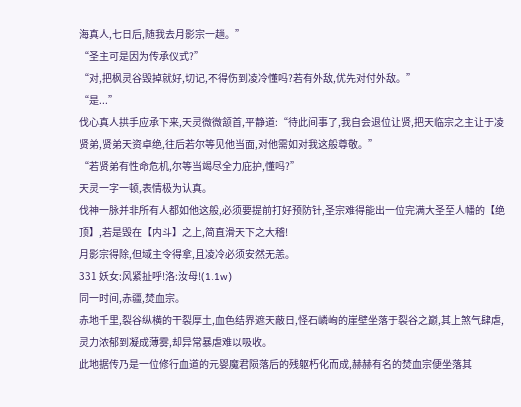海真人,七日后,随我去月影宗一趟。”
“圣主可是因为传承仪式?”
“对,把枫灵谷毁掉就好,切记,不得伤到凌冷懂吗?若有外敌,优先对付外敌。”
“是...”
伐心真人拱手应承下来,天灵微微颔首,平静道:“待此间事了,我自会退位让贤,把天临宗之主让于凌贤弟,贤弟天资卓绝,往后若尔等见他当面,对他需如对我这般尊敬。”
“若贤弟有性命危机,尔等当竭尽全力庇护,懂吗?”
天灵一字一顿,表情极为认真。
伐神一脉并非所有人都如他这般,必须要提前打好预防针,圣宗难得能出一位完满大圣至人幡的【绝顶】,若是毁在【内斗】之上,简直滑天下之大稽!
月影宗得除,但域主令得拿,且凌冷必须安然无恙。
331 妖女:风紧扯呼!洛:汝母!(1.1w)
同一时间,赤疆,焚血宗。
赤地千里,裂谷纵横的干裂厚土,血色结界遮天蔽日,怪石嶙峋的崖壁坐落于裂谷之巅,其上煞气肆虐,灵力浓郁到凝成薄雾,却异常暴虐难以吸收。
此地据传乃是一位修行血道的元婴魔君陨落后的残躯朽化而成,赫赫有名的焚血宗便坐落其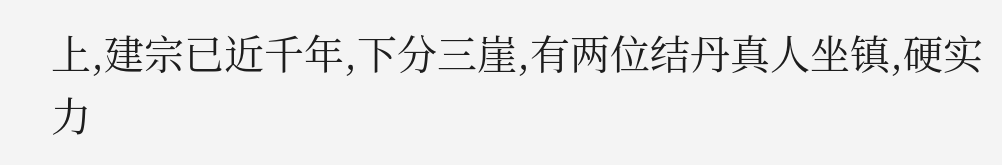上,建宗已近千年,下分三崖,有两位结丹真人坐镇,硬实力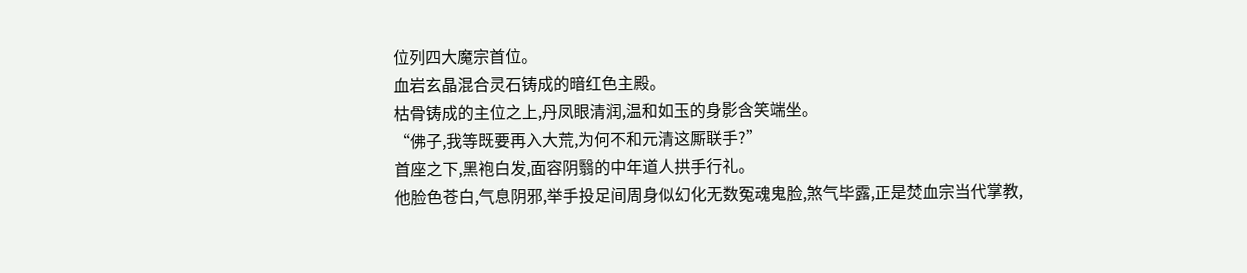位列四大魔宗首位。
血岩玄晶混合灵石铸成的暗红色主殿。
枯骨铸成的主位之上,丹凤眼清润,温和如玉的身影含笑端坐。
“佛子,我等既要再入大荒,为何不和元清这厮联手?”
首座之下,黑袍白发,面容阴翳的中年道人拱手行礼。
他脸色苍白,气息阴邪,举手投足间周身似幻化无数冤魂鬼脸,煞气毕露,正是焚血宗当代掌教,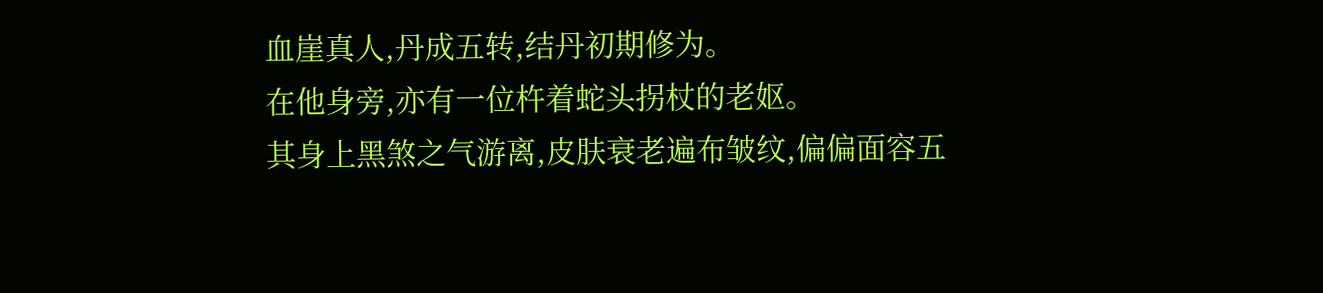血崖真人,丹成五转,结丹初期修为。
在他身旁,亦有一位杵着蛇头拐杖的老妪。
其身上黑煞之气游离,皮肤衰老遍布皱纹,偏偏面容五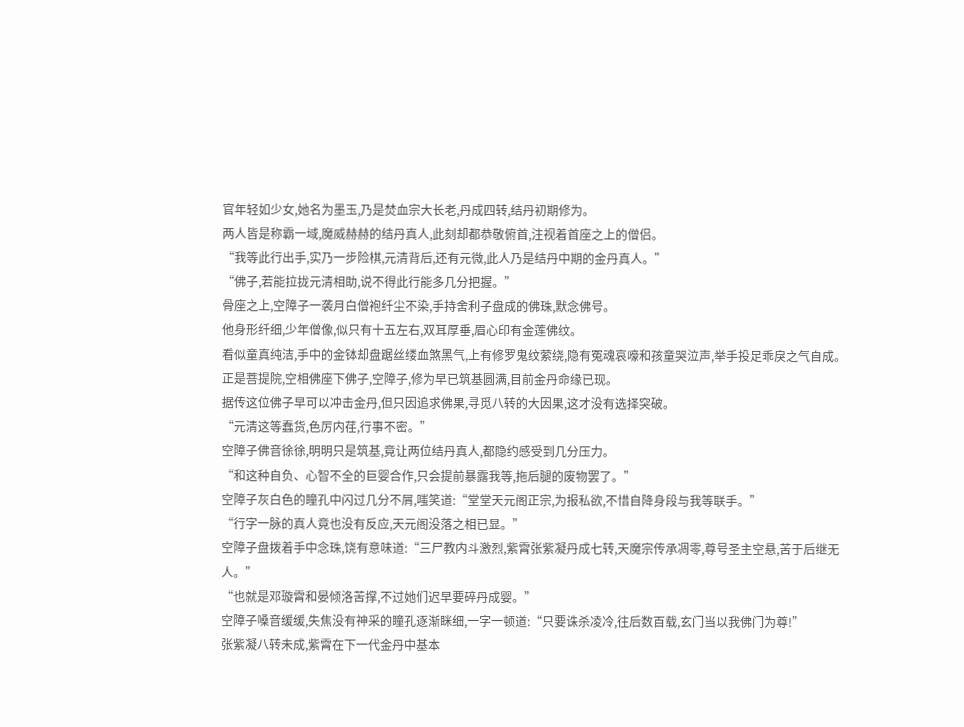官年轻如少女,她名为墨玉,乃是焚血宗大长老,丹成四转,结丹初期修为。
两人皆是称霸一域,魔威赫赫的结丹真人,此刻却都恭敬俯首,注视着首座之上的僧侣。
“我等此行出手,实乃一步险棋,元清背后,还有元微,此人乃是结丹中期的金丹真人。”
“佛子,若能拉拢元清相助,说不得此行能多几分把握。”
骨座之上,空障子一袭月白僧袍纤尘不染,手持舍利子盘成的佛珠,默念佛号。
他身形纤细,少年僧像,似只有十五左右,双耳厚垂,眉心印有金莲佛纹。
看似童真纯洁,手中的金钵却盘踞丝缕血煞黑气,上有修罗鬼纹萦绕,隐有冤魂哀嚎和孩童哭泣声,举手投足乖戾之气自成。
正是菩提院,空相佛座下佛子,空障子,修为早已筑基圆满,目前金丹命缘已现。
据传这位佛子早可以冲击金丹,但只因追求佛果,寻觅八转的大因果,这才没有选择突破。
“元清这等蠢货,色厉内荏,行事不密。”
空障子佛音徐徐,明明只是筑基,竟让两位结丹真人,都隐约感受到几分压力。
“和这种自负、心智不全的巨婴合作,只会提前暴露我等,拖后腿的废物罢了。”
空障子灰白色的瞳孔中闪过几分不屑,嗤笑道:“堂堂天元阁正宗,为报私欲,不惜自降身段与我等联手。”
“行字一脉的真人竟也没有反应,天元阁没落之相已显。”
空障子盘拨着手中念珠,饶有意味道:“三尸教内斗激烈,紫霄张紫凝丹成七转,天魔宗传承凋零,尊号圣主空悬,苦于后继无人。”
“也就是邓璇霄和晏倾洛苦撑,不过她们迟早要碎丹成婴。”
空障子嗓音缓缓,失焦没有神采的瞳孔逐渐眯细,一字一顿道:“只要诛杀凌冷,往后数百载,玄门当以我佛门为尊!”
张紫凝八转未成,紫霄在下一代金丹中基本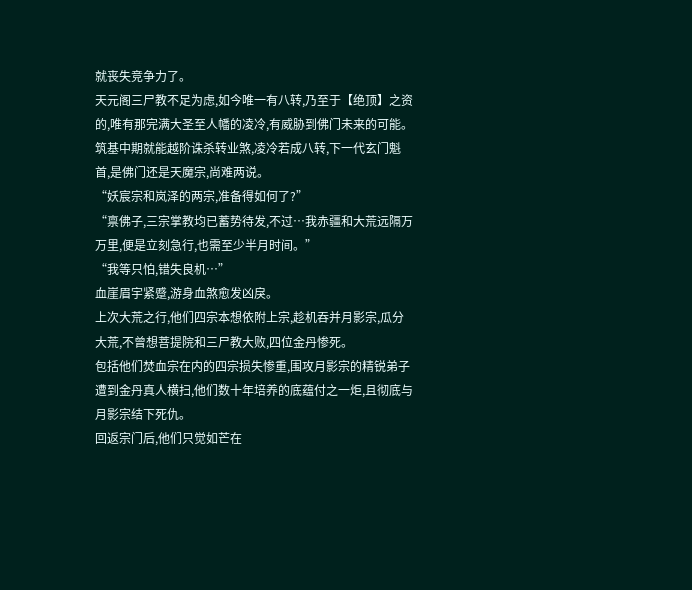就丧失竞争力了。
天元阁三尸教不足为虑,如今唯一有八转,乃至于【绝顶】之资的,唯有那完满大圣至人幡的凌冷,有威胁到佛门未来的可能。
筑基中期就能越阶诛杀转业煞,凌冷若成八转,下一代玄门魁首,是佛门还是天魔宗,尚难两说。
“妖宸宗和岚泽的两宗,准备得如何了?”
“禀佛子,三宗掌教均已蓄势待发,不过…我赤疆和大荒远隔万万里,便是立刻急行,也需至少半月时间。”
“我等只怕,错失良机…”
血崖眉宇紧蹙,游身血煞愈发凶戾。
上次大荒之行,他们四宗本想依附上宗,趁机吞并月影宗,瓜分大荒,不曾想菩提院和三尸教大败,四位金丹惨死。
包括他们焚血宗在内的四宗损失惨重,围攻月影宗的精锐弟子遭到金丹真人横扫,他们数十年培养的底蕴付之一炬,且彻底与月影宗结下死仇。
回返宗门后,他们只觉如芒在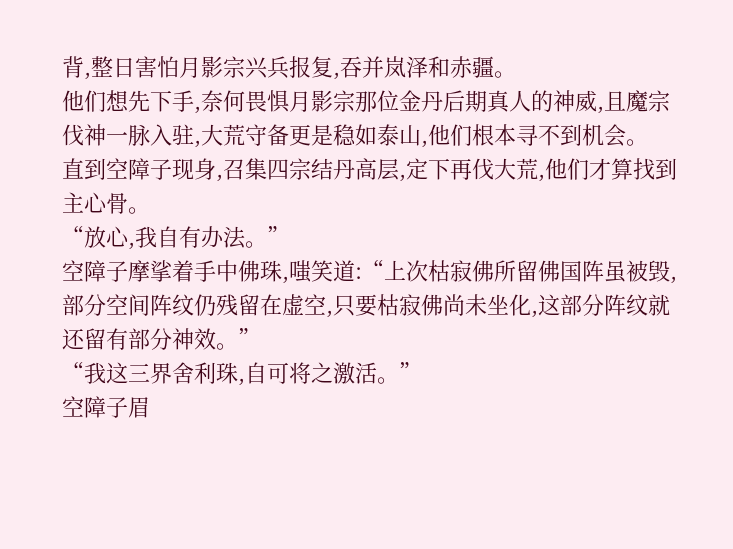背,整日害怕月影宗兴兵报复,吞并岚泽和赤疆。
他们想先下手,奈何畏惧月影宗那位金丹后期真人的神威,且魔宗伐神一脉入驻,大荒守备更是稳如泰山,他们根本寻不到机会。
直到空障子现身,召集四宗结丹高层,定下再伐大荒,他们才算找到主心骨。
“放心,我自有办法。”
空障子摩挲着手中佛珠,嗤笑道:“上次枯寂佛所留佛国阵虽被毁,部分空间阵纹仍残留在虚空,只要枯寂佛尚未坐化,这部分阵纹就还留有部分神效。”
“我这三界舍利珠,自可将之激活。”
空障子眉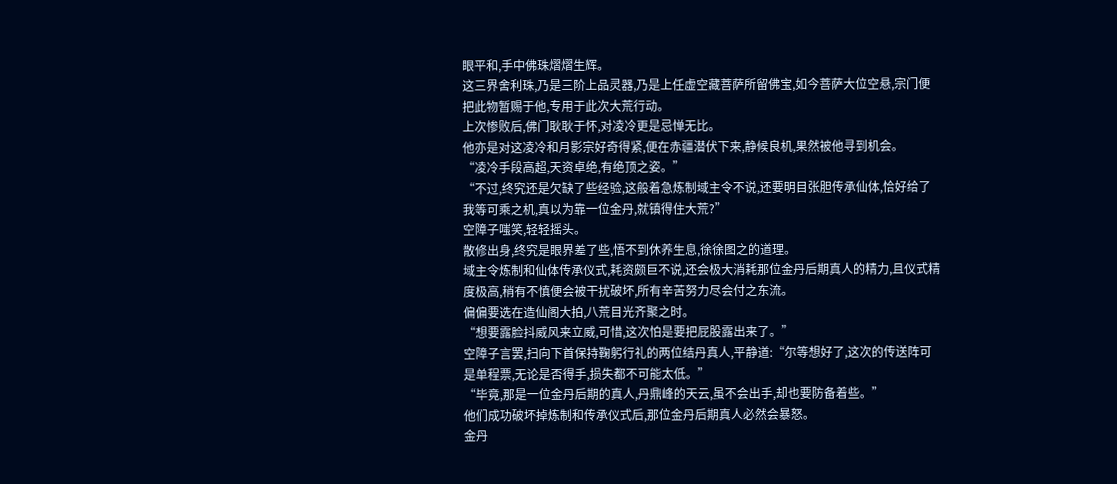眼平和,手中佛珠熠熠生辉。
这三界舍利珠,乃是三阶上品灵器,乃是上任虚空藏菩萨所留佛宝,如今菩萨大位空悬,宗门便把此物暂赐于他,专用于此次大荒行动。
上次惨败后,佛门耿耿于怀,对凌冷更是忌惮无比。
他亦是对这凌冷和月影宗好奇得紧,便在赤疆潜伏下来,静候良机,果然被他寻到机会。
“凌冷手段高超,天资卓绝,有绝顶之姿。”
“不过,终究还是欠缺了些经验,这般着急炼制域主令不说,还要明目张胆传承仙体,恰好给了我等可乘之机,真以为靠一位金丹,就镇得住大荒?”
空障子嗤笑,轻轻摇头。
散修出身,终究是眼界差了些,悟不到休养生息,徐徐图之的道理。
域主令炼制和仙体传承仪式,耗资颇巨不说,还会极大消耗那位金丹后期真人的精力,且仪式精度极高,稍有不慎便会被干扰破坏,所有辛苦努力尽会付之东流。
偏偏要选在造仙阁大拍,八荒目光齐聚之时。
“想要露脸抖威风来立威,可惜,这次怕是要把屁股露出来了。”
空障子言罢,扫向下首保持鞠躬行礼的两位结丹真人,平静道:“尔等想好了,这次的传送阵可是单程票,无论是否得手,损失都不可能太低。”
“毕竟,那是一位金丹后期的真人,丹鼎峰的天云,虽不会出手,却也要防备着些。”
他们成功破坏掉炼制和传承仪式后,那位金丹后期真人必然会暴怒。
金丹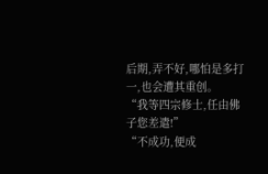后期,弄不好,哪怕是多打一,也会遭其重创。
“我等四宗修士,任由佛子您差遣!”
“不成功,便成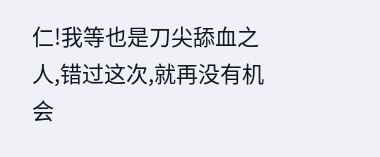仁!我等也是刀尖舔血之人,错过这次,就再没有机会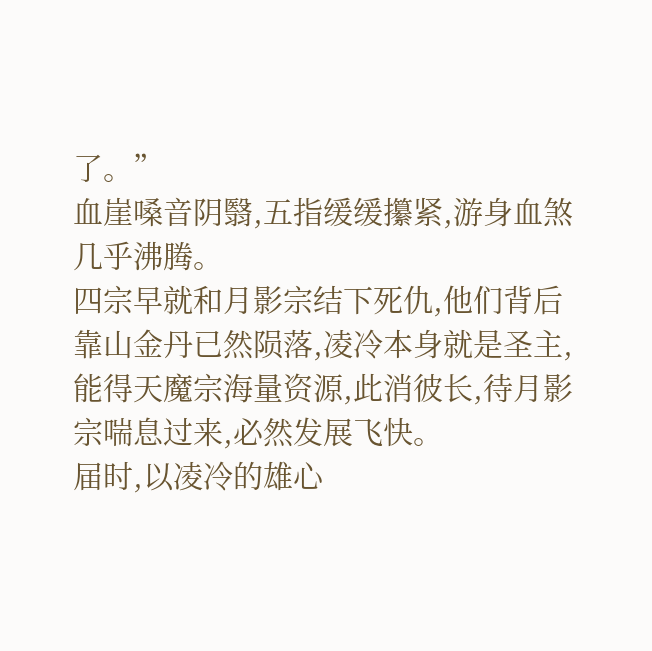了。”
血崖嗓音阴翳,五指缓缓攥紧,游身血煞几乎沸腾。
四宗早就和月影宗结下死仇,他们背后靠山金丹已然陨落,凌冷本身就是圣主,能得天魔宗海量资源,此消彼长,待月影宗喘息过来,必然发展飞快。
届时,以凌冷的雄心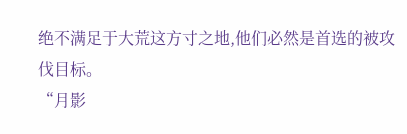绝不满足于大荒这方寸之地,他们必然是首选的被攻伐目标。
“月影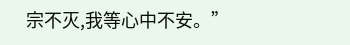宗不灭,我等心中不安。”